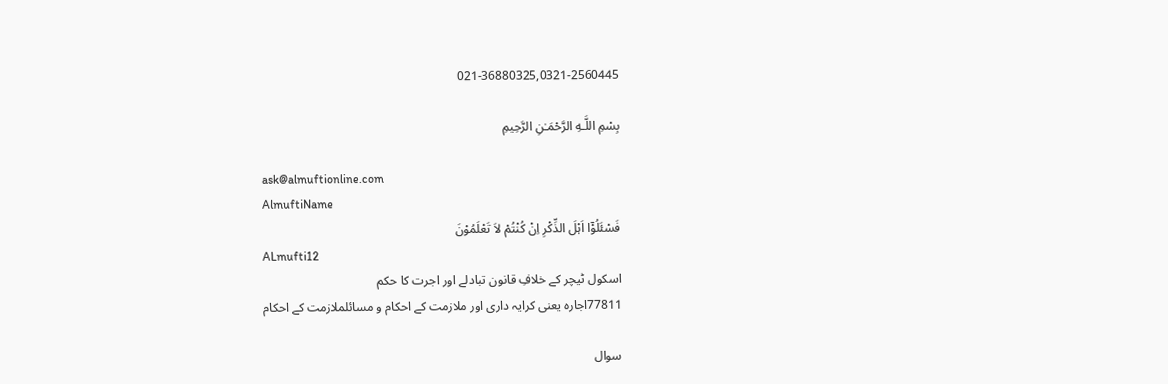021-36880325,0321-2560445

بِسْمِ اللَّـهِ الرَّحْمَـٰنِ الرَّحِيمِ

ask@almuftionline.com
AlmuftiName
فَسْئَلُوْٓا اَہْلَ الذِّکْرِ اِنْ کُنْتُمْ لاَ تَعْلَمُوْنَ
ALmufti12
اسکول ٹیچر کے خلافِ قانون تبادلے اور اجرت کا حکم
77811اجارہ یعنی کرایہ داری اور ملازمت کے احکام و مسائلملازمت کے احکام

سوال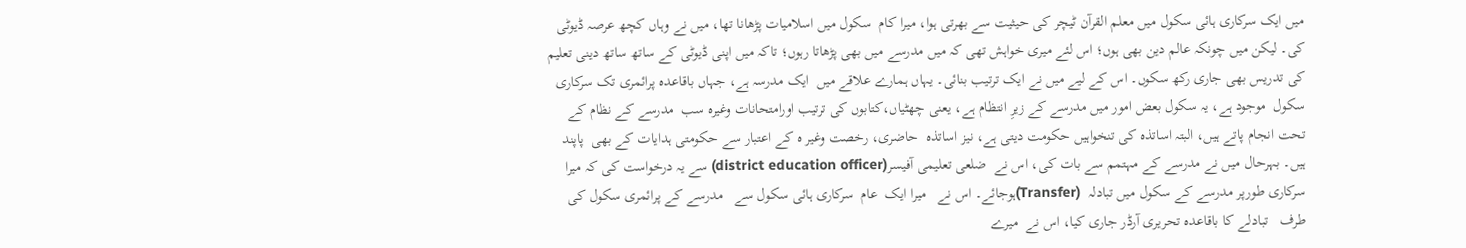میں ایک سرکاری ہائی سکول میں معلم القرآن ٹیچر کی حیثیت سے بھرتی ہوا، میرا کام  سکول میں اسلامیات پڑھانا تھا، میں نے وہاں کچھ عرصہ ڈیوٹی کی۔ لیکن میں چونکہ عالم دین بھی ہوں؛ اس لئے میری خواہش تھی کہ میں مدرسے میں بھی پڑھاتا رہوں؛ تاکہ میں اپنی ڈیوٹی کے ساتھ ساتھ دینی تعلیم کی تدریس بھی جاری رکھ سکوں۔ اس کے لیے میں نے ایک ترتیب بنائی۔ یہاں ہمارے علاقے میں  ایک مدرسہ ہے، جہاں باقاعدہ پرائمری تک سرکاری سکول  موجود ہے، یہ سکول بعض امور میں مدرسے کے زیرِ انتظام ہے، یعنی چھٹیاں،کتابوں کی ترتیب اورامتحانات وغیرہ سب  مدرسے کے نظام کے تحت انجام پاتے ہیں، البتہ اساتذہ کی تنخواہیں حکومت دیتی ہے، نیز اساتذہ  حاضری، رخصت وغیر ہ کے اعتبار سے حکومتی ہدایات کے بھی  پاپند ہیں۔ بہرحال میں نے مدرسے کے مہتمم سے بات کی، اس نے  ضلعی تعلیمی آفیسر(district education officer) سے یہ درخواست کی کہ میرا سرکاری طورپر مدرسے کے سکول میں تبادلہ  (Transfer)ہوجائے۔ اس نے   میرا ایک  عام  سرکاری ہائی سکول سے   مدرسے کے پرائمری سکول کی طرف   تبادلے کا باقاعدہ تحریری آرڈر جاری کیا، اس نے  میرے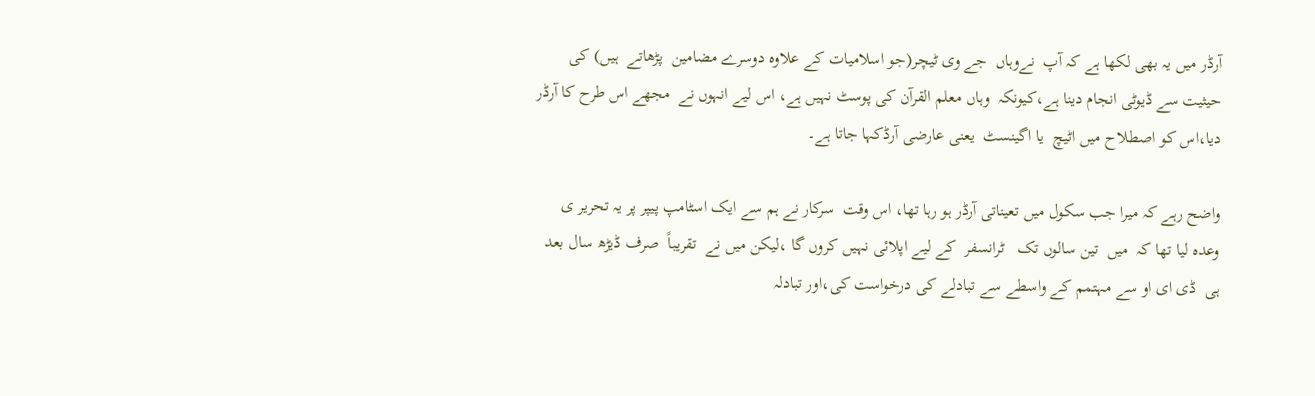آرڈر میں یہ بھی لکھا ہے کہ آپ  نےوہاں  جے وی ٹیچر(جو اسلامیات کے علاوہ دوسرے مضامین  پڑھاتے  ہیں) کی حیثیت سے ڈیوٹی انجام دینا ہے،کیونکہ  وہاں معلم القرآن کی پوسٹ نہیں ہے، اس لیے انہوں نے  مجھے اس طرح کا آرڈر دیا،اس کو اصطلاح میں اٹیچ  یا اگینسٹ  یعنی عارضی آرڈکہا جاتا ہے۔

واضح رہے کہ میرا جب سکول میں تعیناتی آرڈر ہو رہا تھا، اس وقت  سرکار نے ہم سے ایک اسٹامپ پیپر پر یہ تحریر ی وعدہ لیا تھا کہ  میں  تین سالوں تک   ٹرانسفر  کے لیے اپلائی نہیں کروں گا ،لیکن میں نے  تقریباً  صرف ڈیڑھ سال بعد ہی  ڈی ای او سے مہتمم کے واسطے سے تبادلے کی درخواست کی،اور تبادلہ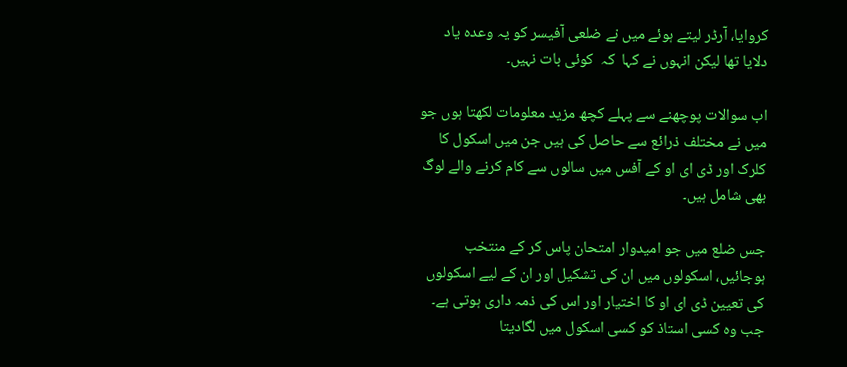کروایا، آرڈر لیتے ہوئے میں نے ضلعی آفیسر کو یہ وعدہ یاد  دلایا تھا لیکن انہوں نے کہا  کہ  کوئی بات نہیں۔

اب سوالات پوچھنے سے پہلے کچھ مزید معلومات لکھتا ہوں جو میں نے مختلف ذرائع سے حاصل کی ہیں جن میں اسکول کا کلرک اور ڈی ای او کے آفس میں سالوں سے کام کرنے والے لوگ بھی شامل ہیں۔

جس ضلع میں جو امیدوار امتحان پاس کر کے منتخب ہوجائیں، اسکولوں میں ان کی تشکیل اور ان کے لیے اسکولوں کی تعیین ڈی ای او کا اختیار اور اس کی ذمہ داری ہوتی ہے۔ جب وہ کسی استاذ کو کسی اسکول میں لگادیتا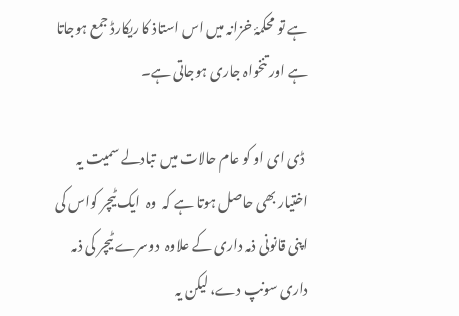ہے تو محکمۂ خزانہ میں اس استاذ کا ریکارڈ جمع ہوجاتا ہے اور تنخواہ جاری ہوجاتی ہے۔

 ڈی ای او کو عام حالات میں  تبادلے سمیت یہ اختیار بھی حاصل ہوتا ہے کہ  وہ  ایک ٹیچر کواس کی اپنی قانونی ذمہ داری کے علاوہ  دوسرے ٹیچر کی ذمہ داری سونپ دے، لیکن یہ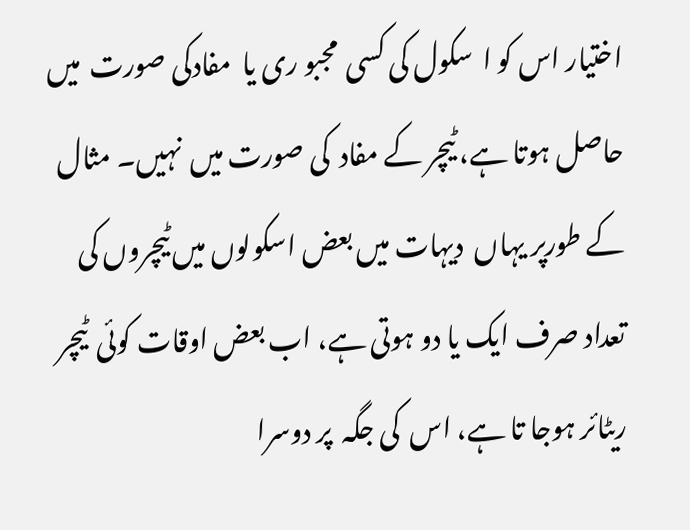اختیار اس کو ا  سکول کی کسی  مجبو ری یا  مفادکی صورت  میں حاصل ہوتا ہے، ٹیچر کے مفاد  کی صورت میں  نہیں۔ مثال کے طورپر یہاں  دیہات میں بعض اسکولوں میں ٹیچروں کی تعداد صرف ایک یا دو ہوتی ہے، اب بعض اوقات کوئی  ٹیچر ریٹائر ہوجا تا ہے، اس  کی جگہ  پر دوسرا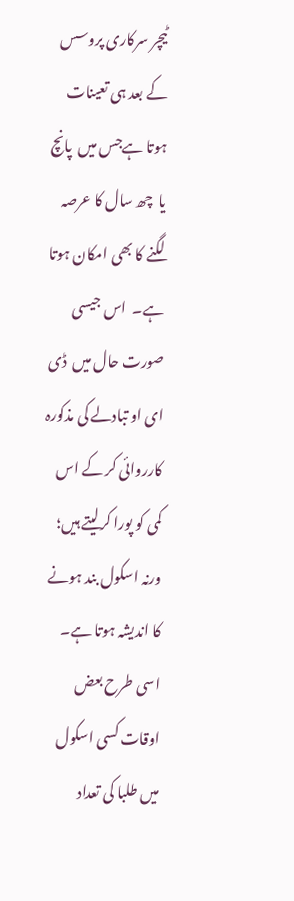ٹیچر سرکاری پروسس کے بعد ہی تعینات ہوتا ہےجس میں  پانچ یا  چھ سال کا عرصہ لگنے کا بھی امکان ہوتا ہے۔  اس جیسی صورت حال میں  ڈی ای او تبادلے کی مذکورہ کارروائی کر کے اس کمی کو پورا کرلیتے ہیں؛ ورنہ اسکول بند ہونے کا اندیشہ ہوتا ہے۔ اسی طرح بعض اوقات کسی اسکول میں طلبا کی تعداد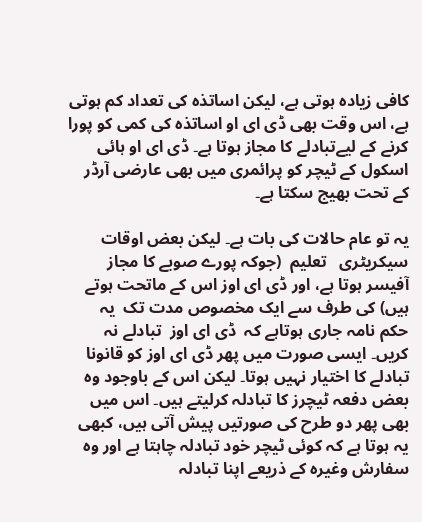کافی زیادہ ہوتی ہے، لیکن اساتذہ کی تعداد کم ہوتی ہے، اس وقت بھی ڈی ای او اساتذہ کی کمی کو پورا کرنے کے لیےتبادلے کا مجاز ہوتا ہے۔ ڈی ای او ہائی اسکول کے ٹیچر کو پرائمری میں بھی عارضی آرڈر کے تحت بھیج سکتا ہے۔

یہ تو عام حالات کی بات ہے۔ لیکن بعض اوقات سیکریٹری   تعلیم  (جوکہ پورے صوبے کا مجاز آفیسر ہوتا ہے، اور ڈی ای اوز اس کے ماتحت ہوتے ہیں) کی طرف سے ایک مخصوص مدت تک  یہ  حکم نامہ جاری ہوتاہے کہ  ڈی ای اوز  تبادلے نہ کریں۔ ایسی صورت میں پھر ڈی ای اوز کو قانونا تبادلے کا اختیار نہیں ہوتا۔ لیکن اس کے باوجود وہ بعض دفعہ ٹیچرز کا تبادلہ کرلیتے ہیں۔ اس میں بھی پھر دو طرح کی صورتیں پیش آتی ہیں، کبھی یہ ہوتا ہے کہ کوئی ٹیچر خود تبادلہ چاہتا ہے اور وہ سفارش وغیرہ کے ذریعے اپنا تبادلہ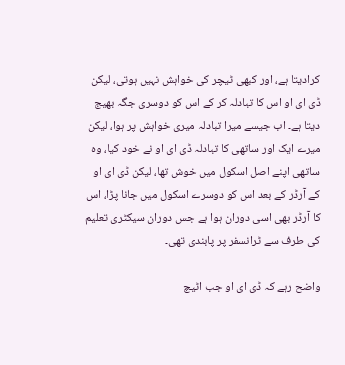کرادیتا ہے، اور کبھی ٹیچر کی خواہش نہیں ہوتی، لیکن ڈی ای او اس کا تبادلہ کر کے اس کو دوسری جگہ بھیج دیتا ہے۔ اب جیسے میرا تبادلہ میری خواہش پر ہوا، لیکن میرے ایک اور ساتھی کا تبادلہ ڈی ای او نے خود کیا، وہ ساتھی اپنے اصل اسکول میں خوش تھا، لیکن ڈی ای او کے آرڈر کے بعد اس کو دوسرے اسکول میں جانا پڑا، اس کا آرڈر بھی اسی دوران ہوا ہے جس دوران سیکٹری تعلیم کی طرف سے ٹرانسفر پر پابندی تھی۔

واضح رہے کہ ڈی ای او جب اٹیچ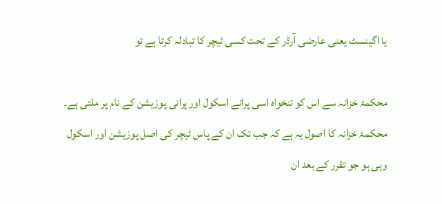یا اگینسٹ یعنی عارضی آرڈر کے تحت کسی ٹیچر کا تبادلہ کرتا ہے تو

محکمۂ خزانہ سے اس کو تنخواہ اسی پرانے اسکول اور پرانی پوزیشن کے نام پر ملتی ہے۔ محکمۂ خزانہ کا اصول یہ ہے کہ جب تک ان کے پاس ٹیچر کی اصل پوزیشن اور اسکول وہی ہو جو تقرر کے بعد ان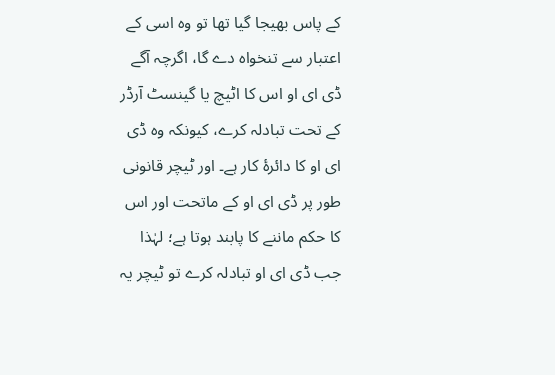کے پاس بھیجا گیا تھا تو وہ اسی کے اعتبار سے تنخواہ دے گا، اگرچہ آگے ڈی ای او اس کا اٹیچ یا گینسٹ آرڈر کے تحت تبادلہ کرے، کیونکہ وہ ڈی ای او کا دائرۂ کار ہے۔ اور ٹیچر قانونی طور پر ڈی ای او کے ماتحت اور اس کا حکم ماننے کا پابند ہوتا ہے؛ لہٰذا جب ڈی ای او تبادلہ کرے تو ٹیچر یہ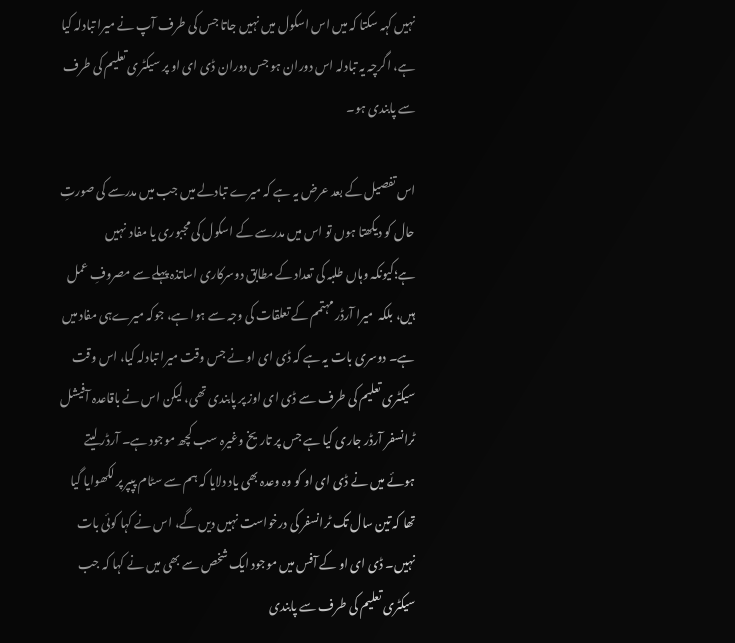نہیں کہہ سکتا کہ میں اس اسکول میں نہیں جاتا جس کی طرف آپ نے میرا تبادلہ کیا ہے، اگرچہ یہ تبادلہ اس دوران ہو جس دوران ڈی ای او پر سیکٹری تعلیم کی طرف سے پابندی ہو۔

اس تفصیل کے بعد عرض یہ ہے کہ میرے تبادلے میں جب میں مدرسے کی صورتِ حال کو دیکھتا ہوں تو اس میں مدرسے کے اسکول کی مجبوری یا مفاد  نہیں  ہے؛کیونکہ وہاں طلبہ کی تعداد کے مطابق دوسرکاری اساتذہ پہلے سے مصروفِ عمل ہیں، بلکہ  میرا آرڈر مہتمم کے تعلقات کی وجہ سے ہوا ہے، جوکہ میرےہی مفاد میں ہے۔ دوسری بات یہ ہے کہ ڈی ای او نے جس وقت میرا تبادلہ کیا، اس وقت سیکٹری تعلیم کی طرف سے ڈی ای اوز پر پابندی تھی، لیکن اس نے باقاعدہ آفیشل ٹرانسفر آرڈر جاری کیا ہے جس پر تاریخ وغیرہ سب کچھ موجود ہے۔ آرڈر لیتے ہوئے میں نے ڈی ای او کو وہ وعدہ بھی یاد دلایا کہ ہم سے سٹام پپپر پر لکھوایا گیا تھا کہ تین سال تک ٹرانسفر کی درخواست نہیں دیں گے، اس نے کہا کوئی بات نہیں۔ ڈی ای او کے آفس میں موجود ایک شخص سے بھی میں نے کہا کہ جب سیکٹری تعلیم کی طرف سے پابندی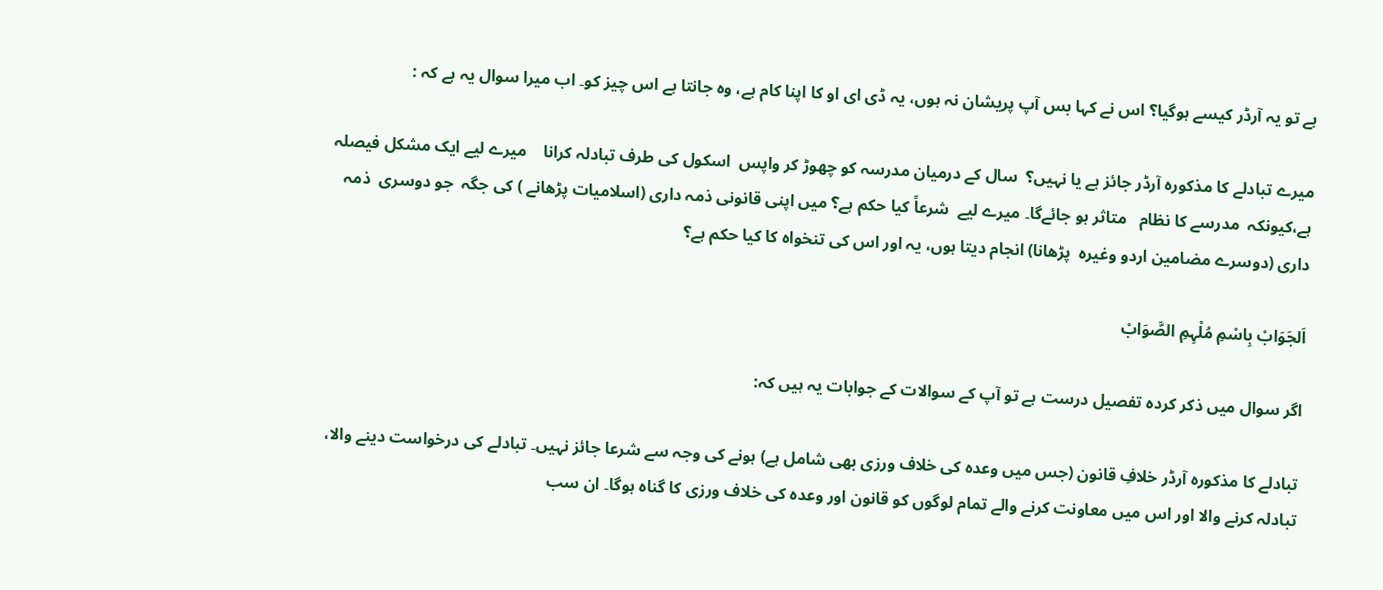ہے تو یہ آرڈر کیسے ہوگیا؟ اس نے کہا بس آپ پریشان نہ ہوں، یہ ڈی ای او کا اپنا کام ہے، وہ جانتا ہے اس چیز کو۔ اب میرا سوال یہ ہے کہ :

میرے تبادلے کا مذکورہ آرڈر جائز ہے یا نہیں؟  سال کے درمیان مدرسہ کو چھوڑ کر واپس  اسکول کی طرف تبادلہ کرانا    میرے لیے ایک مشکل فیصلہ ہے،کیونکہ  مدرسے کا نظام   متاثر ہو جائےگا۔ میرے لیے  شرعاً کیا حکم ہے؟ میں اپنی قانونی ذمہ داری (اسلامیات پڑھانے ) کی جگہ  جو دوسری  ذمہ داری (دوسرے مضامین اردو وغیرہ  پڑھانا) انجام دیتا ہوں، یہ اور اس کی تنخواہ کا کیا حکم ہے؟

اَلجَوَابْ بِاسْمِ مُلْہِمِ الصَّوَابْ

اگر سوال میں ذکر کردہ تفصیل درست ہے تو آپ کے سوالات کے جوابات یہ ہیں کہ:

تبادلے کا مذکورہ آرڈر خلافِ قانون (جس میں وعدہ کی خلاف ورزی بھی شامل ہے) ہونے کی وجہ سے شرعا جائز نہیں۔ تبادلے کی درخواست دینے والا، تبادلہ کرنے والا اور اس میں معاونت کرنے والے تمام لوگوں کو قانون اور وعدہ کی خلاف ورزی کا گناہ ہوگا۔ ان سب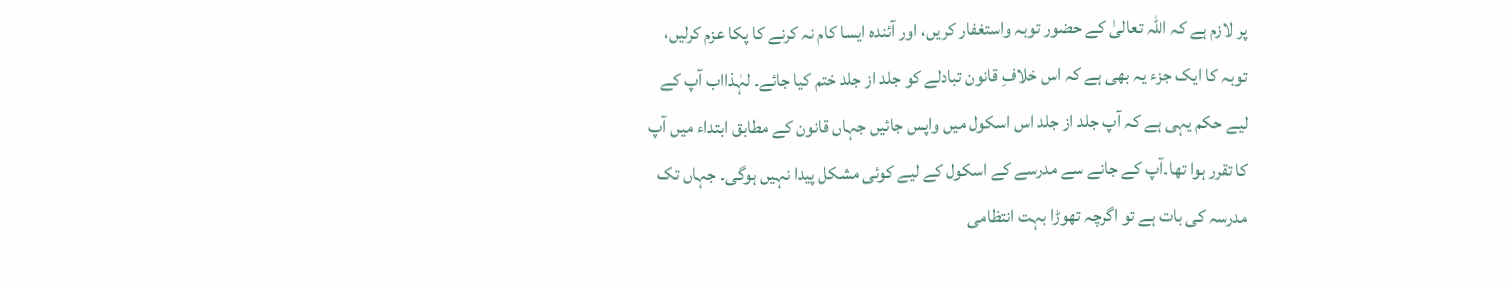پر لازم ہے کہ اللہ تعالیٰ کے حضور توبہ واستغفار کریں، اور آئندہ ایسا کام نہ کرنے کا پکا عزم کرلیں، توبہ کا ایک جزء یہ بھی ہے کہ اس خلافِ قانون تبادلے کو جلد از جلد ختم کیا جائے۔ لہٰذااب آپ کے لیے حکم یہی ہے کہ آپ جلد از جلد اس اسکول میں واپس جائیں جہاں قانون کے مطابق ابتداء میں آپ کا تقرر ہوا تھا۔آپ کے جانے سے مدرسے کے اسکول کے لیے کوئی مشکل پیدا نہیں ہوگی۔ جہاں تک مدرسہ کی بات ہے تو اگرچہ تھوڑا بہت انتظامی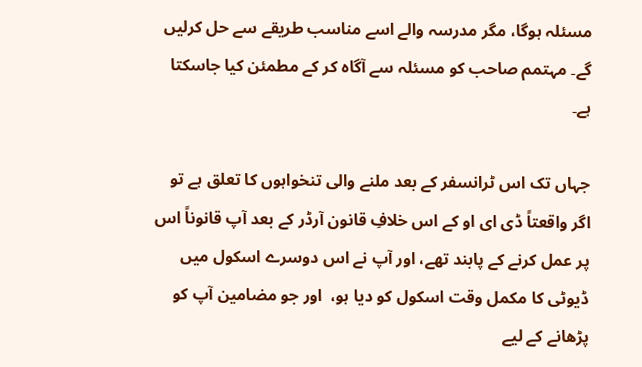مسئلہ ہوگا، مگر مدرسہ والے اسے مناسب طریقے سے حل کرلیں گے۔ مہتمم صاحب کو مسئلہ سے آگاہ کر کے مطمئن کیا جاسکتا ہے۔

جہاں تک اس ٹرانسفر کے بعد ملنے والی تنخواہوں کا تعلق ہے تو اگر واقعتاً ڈی ای او کے اس خلافِ قانون آرڈر کے بعد آپ قانوناً اس پر عمل کرنے کے پابند تھے، اور آپ نے اس دوسرے اسکول میں ڈیوٹی کا مکمل وقت اسکول کو دیا ہو،  اور جو مضامین آپ کو پڑھانے کے لیے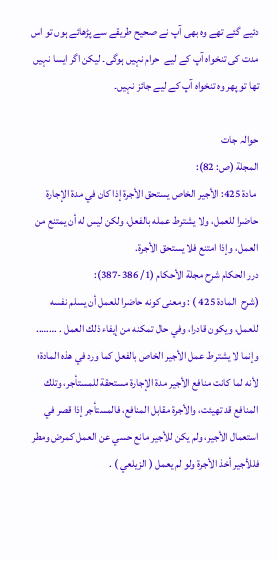دئیے گئے تھے وہ بھی آپ نے صحیح طریقے سے پڑھائے ہوں تو اس مدت کی تنخواہ آپ کے لیے  حرام نہیں ہوگی۔ لیکن اگر ایسا نہیں تھا تو پھر وہ تنخواہ آپ کے لیے جائز نہیں۔

حوالہ جات
المجلة (ص: 82):
 مادة 425: الأجير الخاص يستحق الأجرة إذا كان في مدة الإجارة حاضرا للعمل، ولا يشترط عمله بالفعل، ولكن ليس له أن يمتنع من العمل، وإذا امتنع فلا يستحق الأجرة.
درر الحكام شرح مجلة الأحكام (1/ 386-387):
(شرح  المادة 425 ) : ومعنى كونه حاضرا للعمل أن يسلم نفسه للعمل، ويكون قادرا، وفي حال تمكنه من إيفاء ذلك العمل . …….. وإنما لا يشترط عمل الأجير الخاص بالفعل كما ورد في هذه المادة؛ لأنه لما كانت منافع الأجير مدة الإجارة مستحقة للمستأجر، وتلك المنافع قد تهيئت، والأجرة مقابل المنافع، فالمستأجر إذا قصر في استعمال الأجير، ولم يكن للأجير مانع حسي عن العمل كمرض ومطر فللأجير أخذ الأجرة ولو لم يعمل ( الزيلعي ) .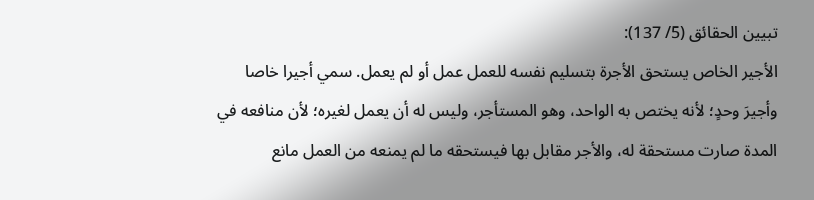تبيين الحقائق (5/ 137):
الأجير الخاص يستحق الأجرة بتسليم نفسه للعمل عمل أو لم يعمل. سمي أجيرا خاصا وأجيرَ وحدٍ؛ لأنه يختص به الواحد، وهو المستأجر، وليس له أن يعمل لغيره؛ لأن منافعه في المدة صارت مستحقة له، والأجر مقابل بها فيستحقه ما لم يمنعه من العمل مانع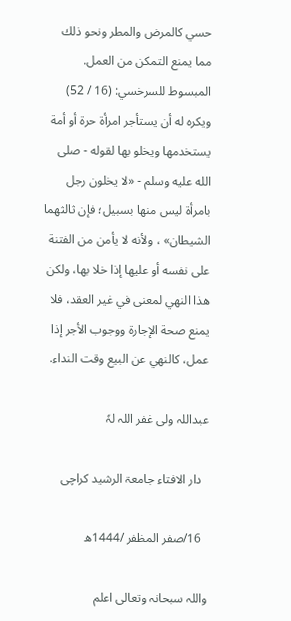حسي كالمرض والمطر ونحو ذلك مما يمنع التمكن من العمل.
المبسوط للسرخسي: (16 / 52)
ويكره له أن يستأجر امرأة حرة أو أمة يستخدمها ويخلو بها لقوله - صلى الله عليه وسلم - «لا يخلون رجل بامرأة ليس منها بسبيل؛ فإن ثالثهما الشيطان» ، ولأنه لا يأمن من الفتنة على نفسه أو عليها إذا خلا بها، ولكن هذا النهي لمعنى في غير العقد، فلا يمنع صحة الإجارة ووجوب الأجر إذا عمل، كالنهي عن البيع وقت النداء.

عبداللہ ولی غفر اللہ لہٗ

  دار الافتاء جامعۃ الرشید کراچی

  16/صفر المظفر /1444ھ

واللہ سبحانہ وتعالی اعلم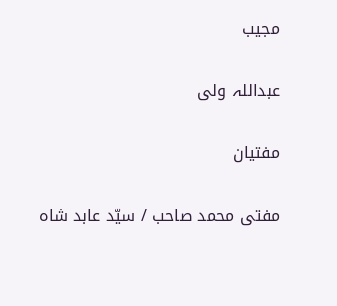مجیب

عبداللہ ولی

مفتیان

مفتی محمد صاحب / سیّد عابد شاہ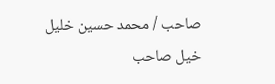صاحب / محمد حسین خلیل خیل صاحب